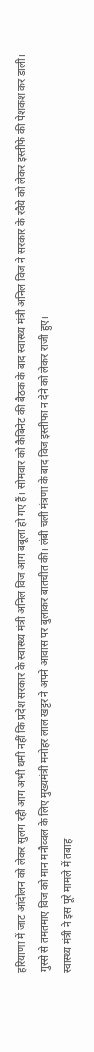हरियाणा में जाट आंदोलन को लेकर सुलग रही आग अभी थमी नहीं कि प्रदेश सरकार के स्वास्थ्य मंत्री अनिल विज आग बबूला हो गए हैं। सोमवार को कैबिनेट की बैठक के बाद स्वास्थ्य मंत्री अनिल विज ने सरकार के रवैये को लेकर इस्तीफे की पेशकश कर डाली।
गुस्से से तमतमाए विज को मान मनौव्वल के लिए मुख्यमंत्री मनोहर लाल खट्टर ने अपने आवास पर बुलाकर बातचीत की। लंबी चली मंत्रणा के बाद विज इस्तीफा न देने को लेकर राजी हुए।
स्वास्थ्य मंत्री ने इस पूरे मामले में तबाह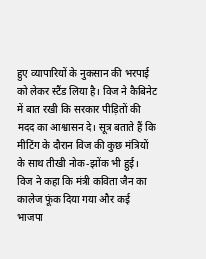हुए व्यापारियों के नुकसान की भरपाई को लेकर स्टैंड लिया है। विज ने कैबिनेट में बात रखी कि सरकार पीड़ितों की मदद का आश्वासन दे। सूत्र बताते हैं कि मीटिंग के दौरान विज की कुछ मंत्रियों के साथ तीखी नोक-झोंक भी हुई।
विज ने कहा कि मंत्री कविता जैन का कालेज फूंक दिया गया और कई भाजपा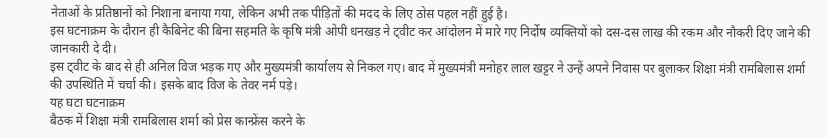नेताओं के प्रतिष्ठानों को निशाना बनाया गया, लेकिन अभी तक पीड़ितों की मदद के लिए ठोस पहल नहीं हुई है।
इस घटनाक्रम के दौरान ही कैबिनेट की बिना सहमति के कृषि मंत्री ओपी धनखड़ ने ट्वीट कर आंदोलन में मारे गए निर्दोष व्यक्तियों को दस-दस लाख की रकम और नौकरी दिए जाने की जानकारी दे दी।
इस ट्वीट के बाद से ही अनिल विज भड़क गए और मुख्यमंत्री कार्यालय से निकल गए। बाद में मुख्यमंत्री मनोहर लाल खट्टर ने उन्हें अपने निवास पर बुलाकर शिक्षा मंत्री रामबिलास शर्मा की उपस्थिति में चर्चा की। इसके बाद विज के तेवर नर्म पड़े।
यह घटा घटनाक्रम
बैठक में शिक्षा मंत्री रामबिलास शर्मा को प्रेस कान्फ्रेंस करने के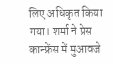लिए अधिकृत किया गया। शर्मा ने प्रेस कान्फ्रेंस में मुआवजे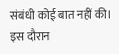संबंधी कोई बात नहीं की। इस दौरान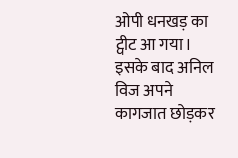ओपी धनखड़ का ट्वीट आ गया। इसके बाद अनिल विज अपने कागजात छोड़कर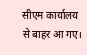सीएम कार्यालय से बाहर आ गए।